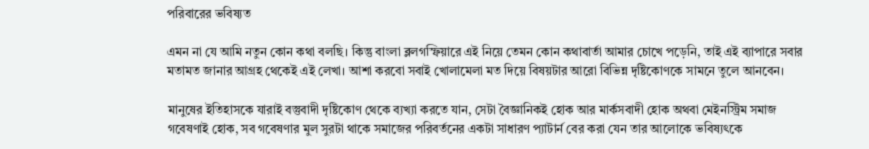পরিবারের ভবিষ্যত

এমন না যে আমি নতুন কোন কথা বলছি। কিন্তু বাংলা ব্ললগস্ফিয়ারে এই নিয়ে তেমন কোন কথাবার্তা আমার চোখে পড়েনি, তাই এই ব্যাপারে সবার মতামত জানার আগ্রহ থেকেই এই লেখা। আশা করবো সবাই খোলামেলা মত দিয়ে বিষয়টার আরো বিভিন্ন দৃষ্টিকোণকে সামনে তুলে আনবেন।

মানুষের ইতিহাসকে যারাই বস্তুবাদী দৃষ্টিকোণ থেকে ব্যখ্যা করতে যান, সেটা বৈজ্ঞানিকই হোক আর মার্কসবাদী হোক অথবা মেইনস্ট্রিম সমাজ গবেষণাই হোক, সব গবেষণার মুল সুরটা থাকে সমাজের পরিবর্তনের একটা সাধারণ প্যাটার্ন বের করা যেন তার আলোকে ভবিষ্যৎকে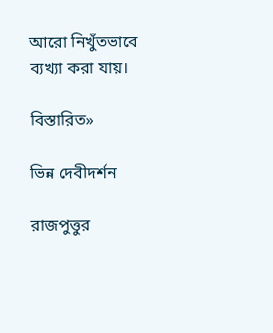আরো নিখুঁতভাবে ব্যখ্যা করা যায়।

বিস্তারিত»

ভিন্ন দেবীদর্শন

রাজপুত্তুর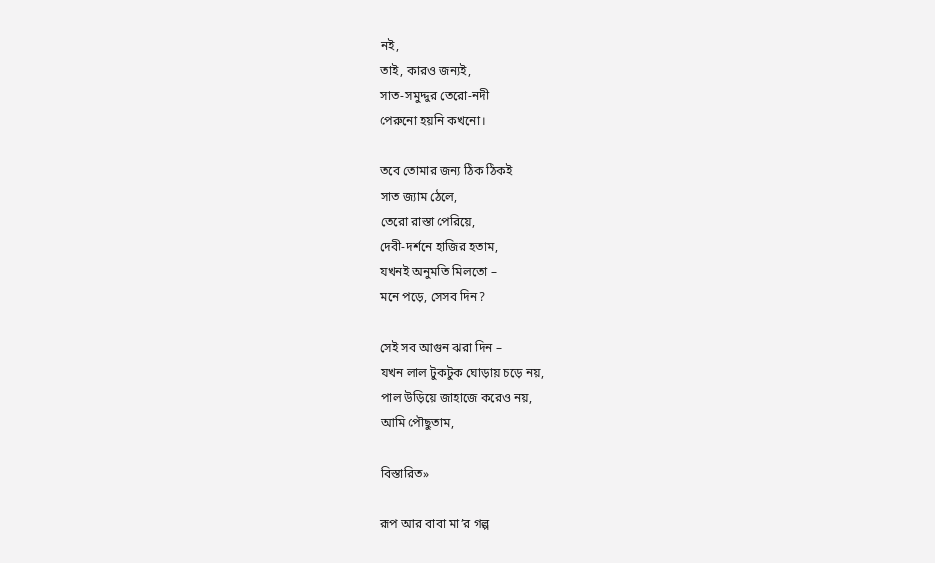নই,
তাই, কারও জন্যই,
সাত-সমুদ্দুর তেরো-নদী
পেরুনো হয়নি কখনো।

তবে তোমার জন্য ঠিক ঠিকই
সাত জ্যাম ঠেলে,
তেরো রাস্তা পেরিয়ে,
দেবী-দর্শনে হাজির হতাম,
যখনই অনুমতি মিলতো –
মনে পড়ে, সেসব দিন?

সেই সব আগুন ঝরা দিন –
যখন লাল টুকটুক ঘোড়ায় চড়ে নয়,
পাল উড়িয়ে জাহাজে করেও নয়,
আমি পৌছুতাম,

বিস্তারিত»

রূপ আর বাবা মা’র গল্প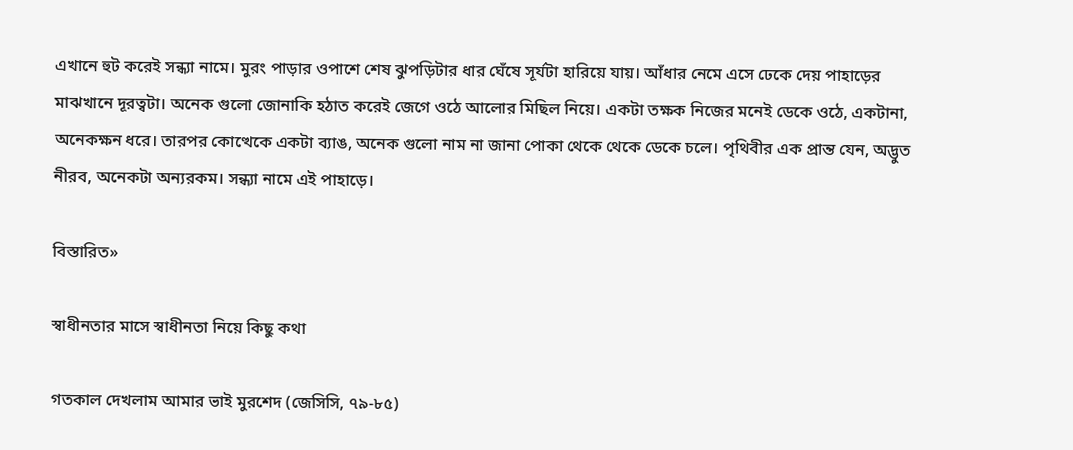এখানে হুট করেই সন্ধ্যা নামে। মুরং পাড়ার ওপাশে শেষ ঝুপড়িটার ধার ঘেঁষে সূর্যটা হারিয়ে যায়। আঁধার নেমে এসে ঢেকে দেয় পাহাড়ের মাঝখানে দূরত্বটা। অনেক গুলো জোনাকি হঠাত করেই জেগে ওঠে আলোর মিছিল নিয়ে। একটা তক্ষক নিজের মনেই ডেকে ওঠে, একটানা, অনেকক্ষন ধরে। তারপর কোত্থেকে একটা ব্যাঙ, অনেক গুলো নাম না জানা পোকা থেকে থেকে ডেকে চলে। পৃথিবীর এক প্রান্ত যেন, অদ্ভুত নীরব, অনেকটা অন্যরকম। সন্ধ্যা নামে এই পাহাড়ে।

বিস্তারিত»

স্বাধীনতার মাসে স্বাধীনতা নিয়ে কিছু কথা

গতকাল দেখলাম আমার ভাই মুরশেদ (জেসিসি, ৭৯-৮৫)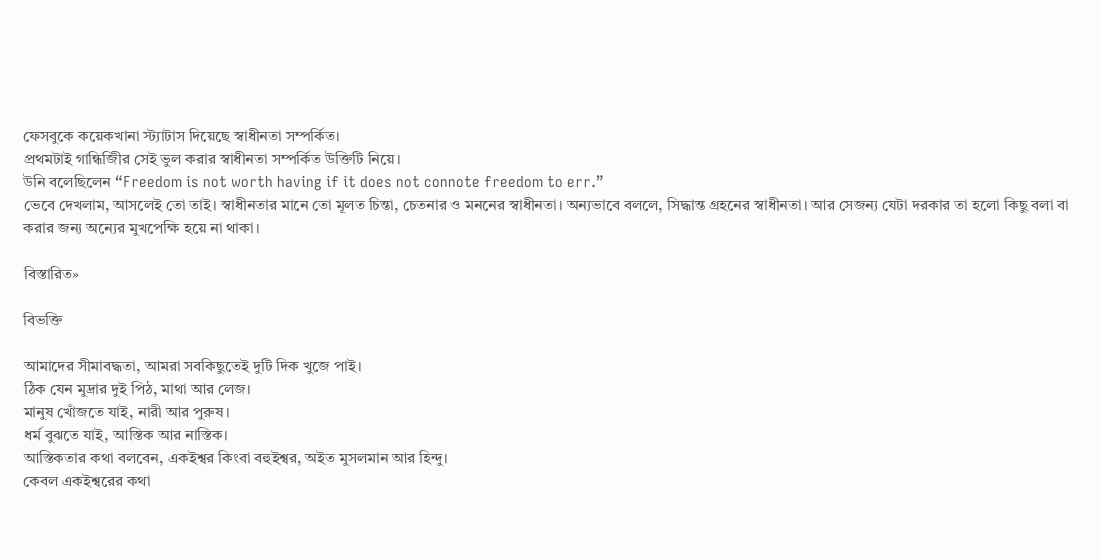ফেসবুকে কয়েকখানা স্ট্যাটাস দিয়েছে স্বাধীনতা সম্পর্কিত।
প্রথমটাই গান্ধিজিীর সেই ভুল করার স্বাধীনতা সম্পর্কিত উক্তিটি নিয়ে।
উনি বলেছিলেন “Freedom is not worth having if it does not connote freedom to err.”
ভেবে দেখলাম, আসলেই তো তাই। স্বাধীনতার মানে তো মূলত চিন্তা, চেতনার ও মননের স্বাধীনতা। অন্যভাবে বললে, সিদ্ধান্ত গ্রহনের স্বাধীনতা। আর সেজন্য যেটা দরকার তা হলো কিছু বলা বা করার জন্য অন্যের মুখপেক্ষি হয়ে না থাকা।

বিস্তারিত»

বিভক্তি

আমাদের সীমাবদ্ধতা, আমরা সবকিছুতেই দুটি দিক খুজে পাই।
ঠিক যেন মুদ্রার দুই পিঠ, মাথা আর লেজ।
মানুষ খোঁজতে যাই, নারী আর পুরুষ।
ধর্ম বুঝতে যাই, আস্তিক আর নাস্তিক।
আস্তিকতার কথা বলবেন, একইশ্বর কিংবা বহুইশ্বর, অইত মুসলমান আর হিন্দু।
কেবল একইশ্বরের কথা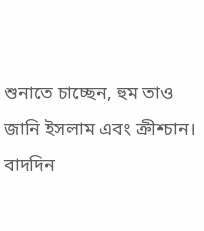শুনাতে চাচ্ছেন, হুম তাও জানি ইসলাম এবং ক্রীশ্চান।
বাদদিন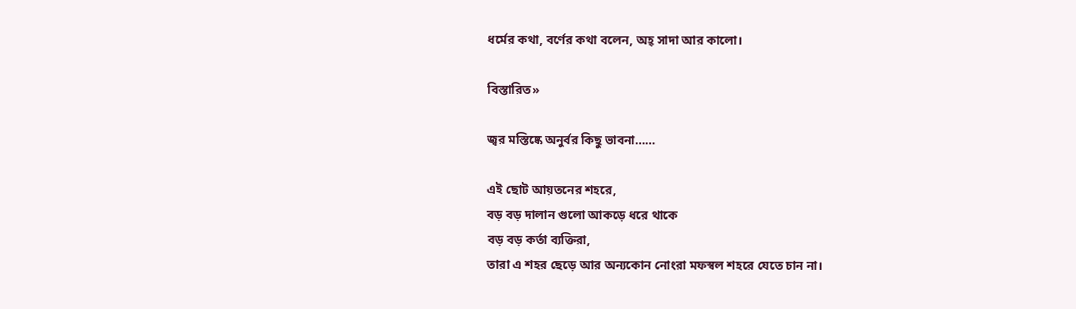ধর্মের কথা, বর্ণের কথা বলেন, অহ্ সাদা আর কালো।

বিস্তারিত»

জ্বর মস্তিষ্কে অনুর্বর কিছু ভাবনা……

এই ছোট আয়তনের শহরে,
বড় বড় দালান গুলো আকড়ে ধরে থাকে
বড় বড় কর্তা ব্যক্তিরা,
তারা এ শহর ছেড়ে আর অন্যকোন নোংরা মফস্বল শহরে যেতে চান না।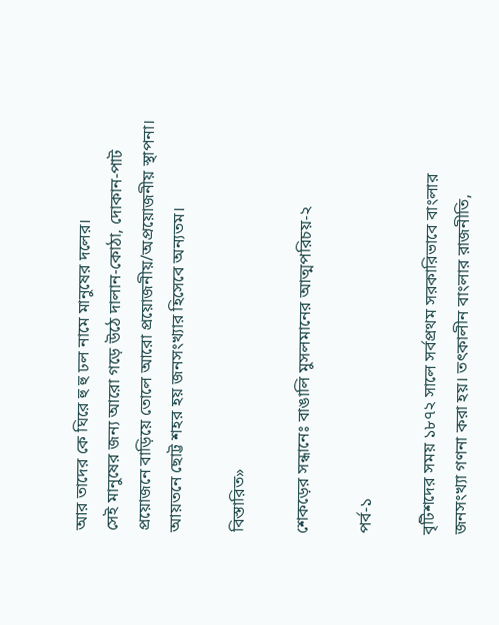আর তাদের কে ঘিরে হু হু ঢল নামে মানুষের দলের।
সেই মানুষের জন্য আরো গড়ে উঠে দালান-কোঠা, দোকান-পাট
প্রয়োজনে বাড়িয়ে তোলে আরো প্রয়োজনীয়/অপ্রয়োজনীয় স্থাপনা।
আয়তনে ছোট্ট শহর হয় জনসংখ্যার হিসেবে অন্যতম।

বিস্তারিত»

শেকড়ের সন্ধানেঃ বাঙালি মুসলমানের আত্মপরিচয়-২

পর্ব-১

বৃটিশদের সময় ১৮৭২ সালে সর্বপ্রথম সরকারিভাবে বাংলার জনসংখ্যা গণনা করা হয়। তৎকালীন বাংলার রাজনীতি,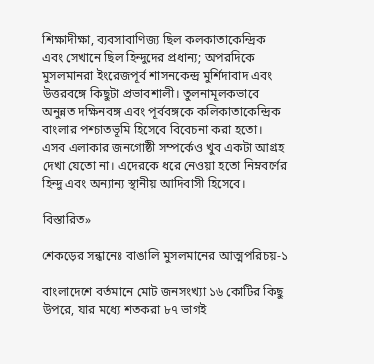শিক্ষাদীক্ষা, ব্যবসাবাণিজ্য ছিল কলকাতাকেন্দ্রিক এবং সেখানে ছিল হিন্দুদের প্রধান্য; অপরদিকে মুসলমানরা ইংরেজপূর্ব শাসনকেন্দ্র মুর্শিদাবাদ এবং উত্তরবঙ্গে কিছুটা প্রভাবশালী। তুলনামূলকভাবে অনুন্নত দক্ষিনবঙ্গ এবং পূর্ববঙ্গকে কলিকাতাকেন্দ্রিক বাংলার পশ্চাতভূমি হিসেবে বিবেচনা করা হতো। এসব এলাকার জনগোষ্ঠী সম্পর্কেও খুব একটা আগ্রহ দেখা যেতো না। এদেরকে ধরে নেওয়া হতো নিম্নবর্ণের হিন্দু এবং অন্যান্য স্থানীয় আদিবাসী হিসেবে।

বিস্তারিত»

শেকড়ের সন্ধানেঃ বাঙালি মুসলমানের আত্মপরিচয়-১

বাংলাদেশে বর্তমানে মোট জনসংখ্যা ১৬ কোটির কিছু উপরে, যার মধ্যে শতকরা ৮৭ ভাগই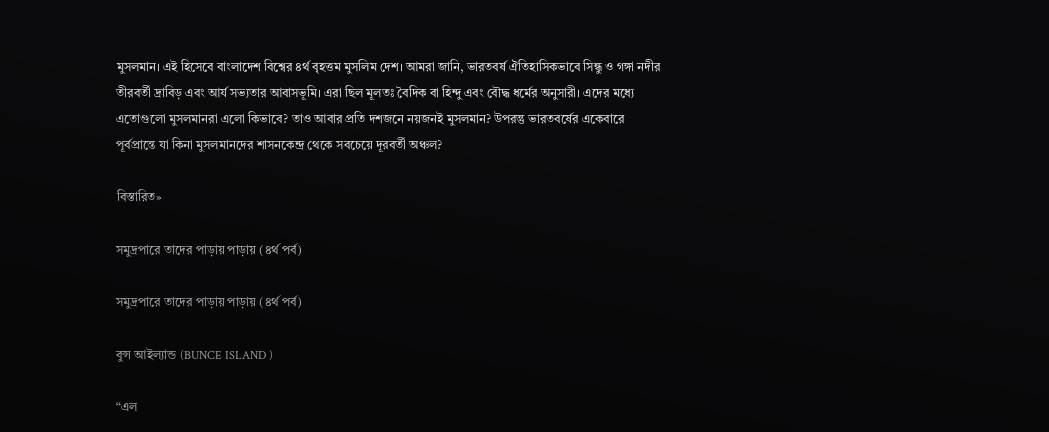মুসলমান। এই হিসেবে বাংলাদেশ বিশ্বের ৪র্থ বৃহত্তম মুসলিম দেশ। আমরা জানি, ভারতবর্ষ ঐতিহাসিকভাবে সিন্ধু ও গঙ্গা নদীর তীরবর্তী দ্রাবিড় এবং আর্য সভ্যতার আবাসভূমি। এরা ছিল মূলতঃ বৈদিক বা হিন্দু এবং বৌদ্ধ ধর্মের অনুসারী। এদের মধ্যে এতোগুলো মুসলমানরা এলো কিভাবে? তাও আবার প্রতি দশজনে নয়জনই মুসলমান? উপরন্তু ভারতবর্ষের একেবারে পূর্বপ্রান্তে যা কিনা মুসলমানদের শাসনকেন্দ্র থেকে সবচেয়ে দূরবর্তী অঞ্চল?

বিস্তারিত»

সমুদ্রপারে তাদের পাড়ায় পাড়ায় (৪র্থ পর্ব)

সমুদ্রপারে তাদের পাড়ায় পাড়ায় (৪র্থ পর্ব)

বুন্স আইল্যান্ড (BUNCE ISLAND )

“এল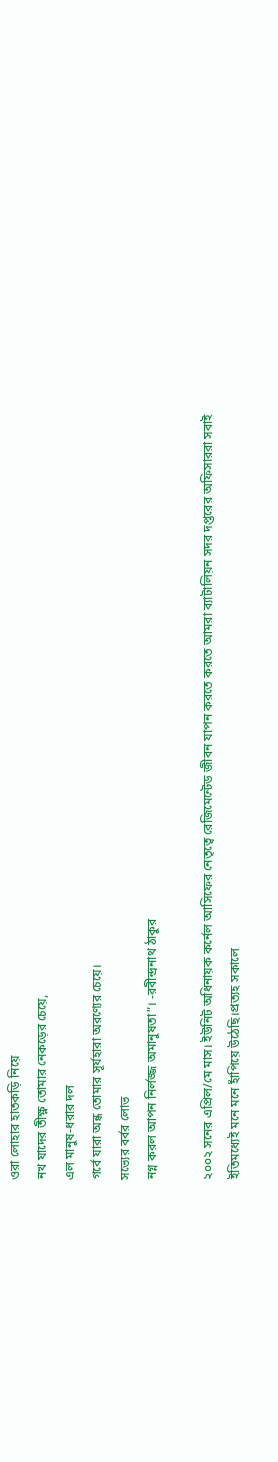ওরা লোহার হাতকড়ি নিয়ে
নখ যাদের তীক্ষ্ণ তোমার নেকড়ের চেয়ে,
এল মানুষ-ধরার দল
গর্বে যারা অন্ধ তোমার সূর্যহারা অরণ্যের চেয়ে।
সভ্যের বর্বর লোভ
নগ্ন করল আপন নির্লজ্জ অমানুষতা”। -রবীন্দ্রনাথ ঠাকুর

২০০২ সনের এপ্রিল/মে মাস। ইউনিট অধিনায়ক কর্নেল আসিফের নেতৃত্বে রেজিমেন্টেড জীবন যাপন করতে করতে আমরা ব্যাটালিয়ন সদর দপ্তরের অফিসাররা সবাই ইতিমধ্যেই মনে মনে হাঁপিয়ে উঠেছি।প্রত্যহ সকালে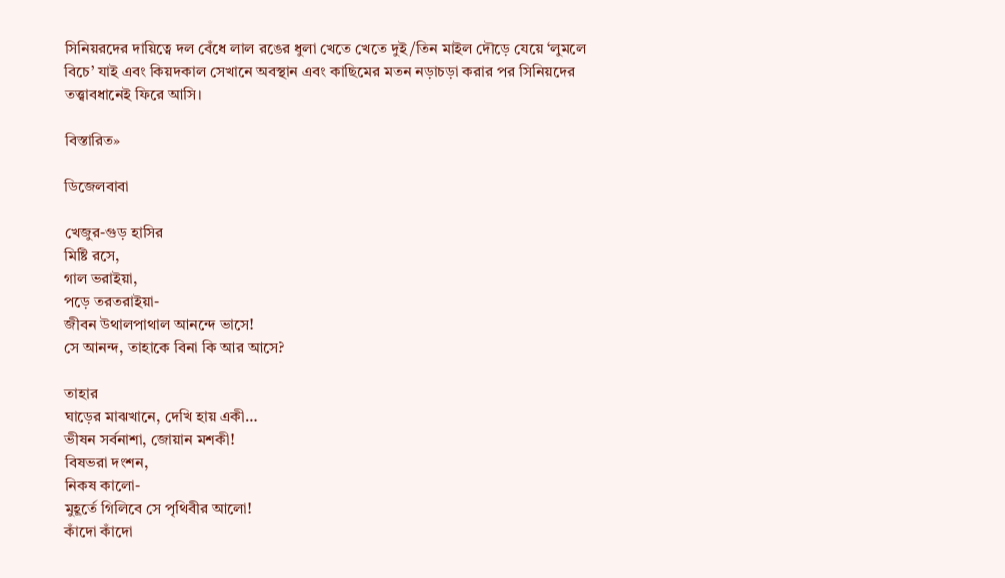সিনিয়রদের দায়িত্বে দল বেঁধে লাল রঙের ধুলা খেতে খেতে দুই/তিন মাইল দৌড়ে যেয়ে ‘লুমলে বিচে’ যাই এবং কিয়দকাল সেখানে অবস্থান এবং কাছিমের মতন নড়াচড়া করার পর সিনিয়দের তত্ত্বাবধানেই ফিরে আসি।

বিস্তারিত»

ডিজেলবাবা

খেজুর-গুড় হাসির
মিষ্টি রসে,
গাল ভরাইয়া,
পড়ে তরতরাইয়া-
জীবন উথালপাথাল আনন্দে ভাসে!
সে আনন্দ, তাহাকে বিনা কি আর আসে?

তাহার
ঘাড়ের মাঝখানে, দেখি হায় একী…
ভীষন সর্বনাশা, জোয়ান মশকী!
বিষভরা দংশন,
নিকষ কালো-
মুহূর্তে গিলিবে সে পৃথিবীর আলো!
কাঁদো কাঁদো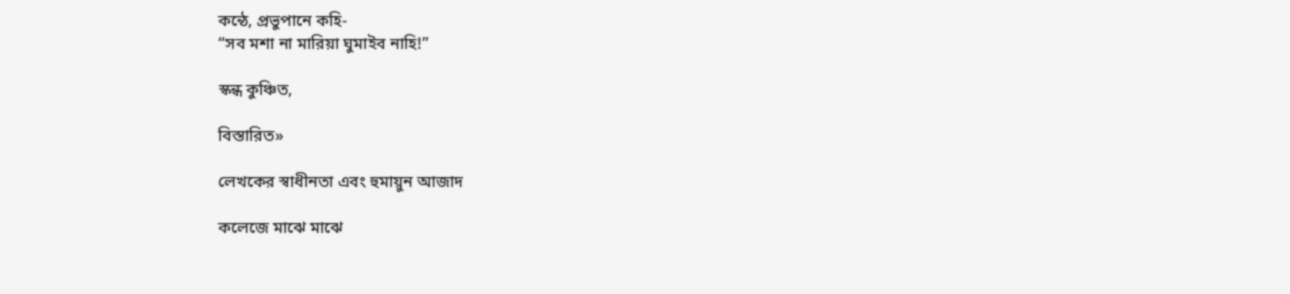কন্ঠে, প্রভুপানে কহি-
“সব মশা না মারিয়া ঘুমাইব নাহি!”

স্কন্ধ কুঞ্চিত,

বিস্তারিত»

লেখকের স্বাধীনতা এবং হুমায়ুন আজাদ

কলেজে মাঝে মাঝে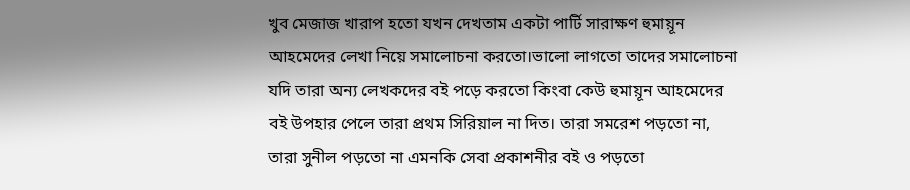খুব মেজাজ খারাপ হতো যখন দেখতাম একটা পার্টি সারাক্ষণ হুমায়ূন আহমেদের লেখা নিয়ে সমালোচনা করতো।ভালো লাগতো তাদের সমালোচনা যদি তারা অন্য লেখকদের বই পড়ে করতো কিংবা কেউ হুমায়ূন আহমেদের বই উপহার পেলে তারা প্রথম সিরিয়াল না দিত। তারা সমরেশ পড়তো না, তারা সুনীল পড়তো না এমনকি সেবা প্রকাশনীর বই ও পড়তো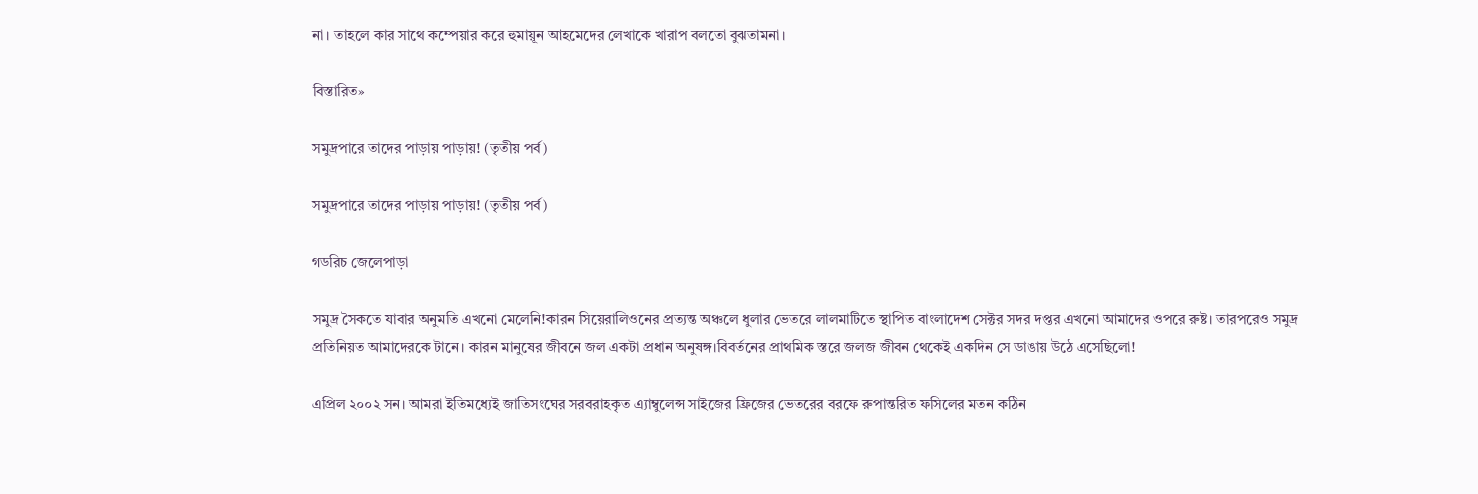না। তাহলে কার সাথে কম্পেয়ার করে হুমায়ূন আহমেদের লেখাকে খারাপ বলতো বুঝতামনা।

বিস্তারিত»

সমুদ্রপারে তাদের পাড়ায় পাড়ায়! (তৃতীয় পর্ব)

সমুদ্রপারে তাদের পাড়ায় পাড়ায়! (তৃতীয় পর্ব)

গডরিচ জেলেপাড়া

সমুদ্র সৈকতে যাবার অনুমতি এখনো মেলেনি!কারন সিয়েরালিওনের প্রত্যন্ত অঞ্চলে ধুলার ভেতরে লালমাটিতে স্থাপিত বাংলাদেশ সেক্টর সদর দপ্তর এখনো আমাদের ওপরে রুষ্ট। তারপরেও সমুদ্র প্রতিনিয়ত আমাদেরকে টানে। কারন মানুষের জীবনে জল একটা প্রধান অনুষঙ্গ।বিবর্তনের প্রাথমিক স্তরে জলজ জীবন থেকেই একদিন সে ডাঙায় উঠে এসেছিলো!

এপ্রিল ২০০২ সন। আমরা ইতিমধ্যেই জাতিসংঘের সরবরাহকৃত এ্যাম্বুলেন্স সাইজের ফ্রিজের ভেতরের বরফে রুপান্তরিত ফসিলের মতন কঠিন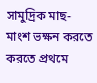সামুদ্রিক মাছ-মাংশ ভক্ষন করতে করতে প্রথমে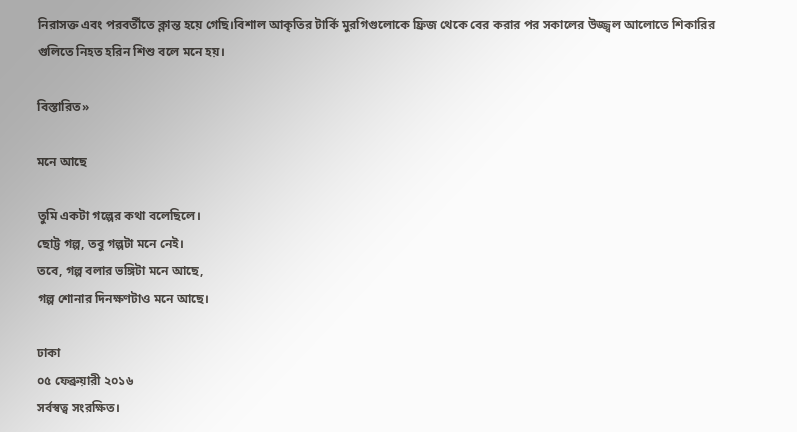নিরাসক্ত এবং পরবর্তীতে ক্লান্ত হয়ে গেছি।বিশাল আকৃতির টার্কি মুরগিগুলোকে ফ্রিজ থেকে বের করার পর সকালের উজ্জ্বল আলোতে শিকারির গুলিতে নিহত হরিন শিশু বলে মনে হয়।

বিস্তারিত»

মনে আছে

তুমি একটা গল্পের কথা বলেছিলে।
ছোট্ট গল্প, তবু গল্পটা মনে নেই।
তবে, গল্প বলার ভঙ্গিটা মনে আছে,
গল্প শোনার দিনক্ষণটাও মনে আছে।

ঢাকা
০৫ ফেব্রুয়ারী ২০১৬
সর্বস্বত্ব সংরক্ষিত।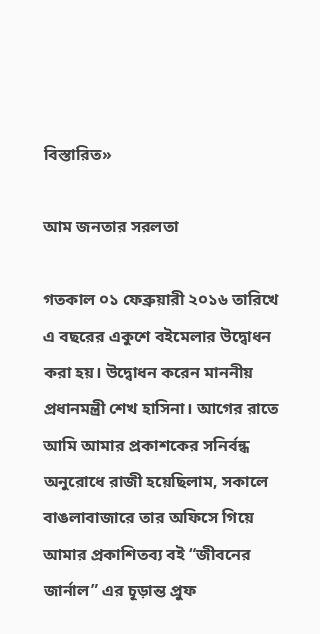বিস্তারিত»

আম জনতার সরলতা

গতকাল ০১ ফেব্রুয়ারী ২০১৬ তারিখে এ বছরের একুশে বইমেলার উদ্বোধন করা হয়। উদ্বোধন করেন মাননীয় প্রধানমন্ত্রী শেখ হাসিনা। আগের রাতে আমি আমার প্রকাশকের সনির্বন্ধ অনুরোধে রাজী হয়েছিলাম, সকালে বাঙলাবাজারে তার অফিসে গিয়ে আমার প্রকাশিতব্য বই “জীবনের জার্নাল” এর চূড়ান্ত প্রুফ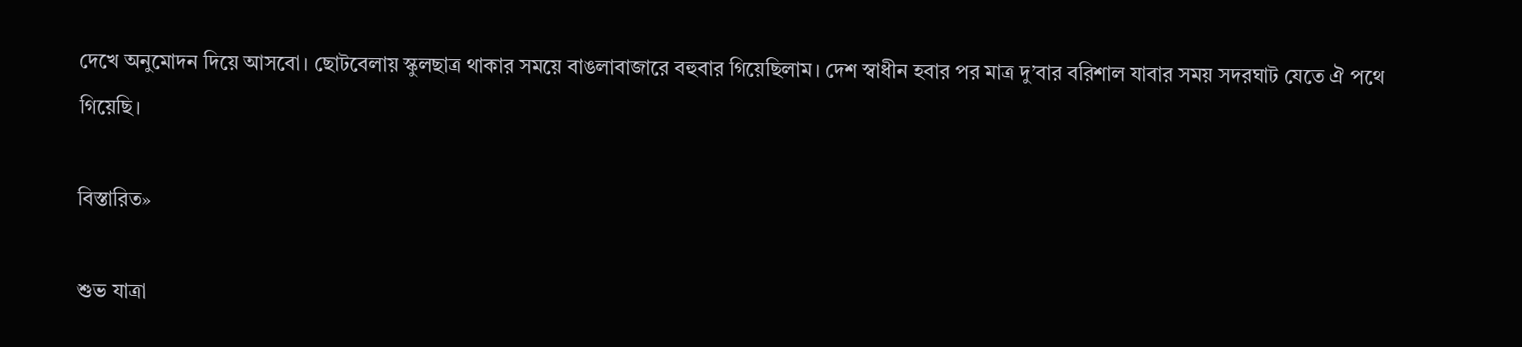দেখে অনুমোদন দিয়ে আসবো। ছোটবেলায় স্কুলছাত্র থাকার সময়ে বাঙলাবাজারে বহুবার গিয়েছিলাম। দেশ স্বাধীন হবার পর মাত্র দু’বার বরিশাল যাবার সময় সদরঘাট যেতে ঐ পথে গিয়েছি।

বিস্তারিত»

শুভ যাত্রা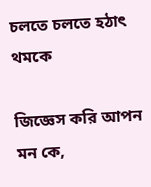চলতে চলতে হঠাৎ থমকে

জিজ্ঞেস করি আপন মন কে,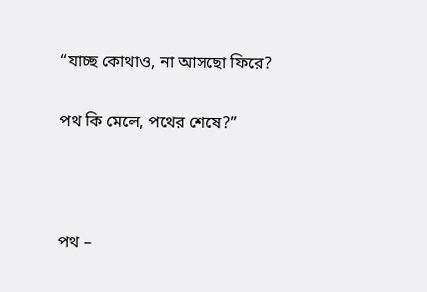“যাচ্ছ কোথাও, না আসছো ফিরে?

পথ কি মেলে, পথের শেষে?”



পথ –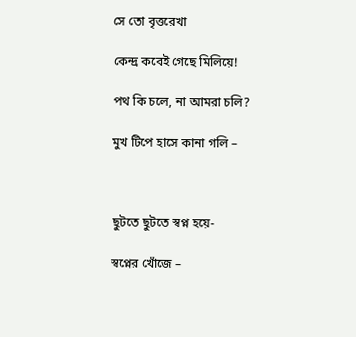সে তো বৃত্তরেখা

কেন্দ্র কবেই গেছে মিলিয়ে!

পথ কি চলে, না আমরা চলি?

মুখ টিপে হাসে কানা গলি –



ছুটতে ছুটতে স্বপ্ন হয়ে-

স্বপ্নের খোঁজে –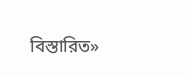বিস্তারিত»